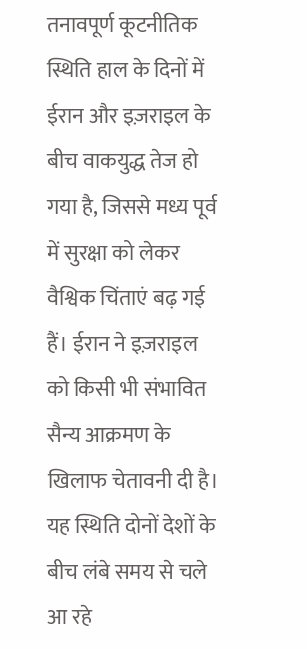तनावपूर्ण कूटनीतिक स्थिति हाल के दिनों में ईरान और इज़राइल के बीच वाकयुद्ध तेज हो गया है, जिससे मध्य पूर्व में सुरक्षा को लेकर वैश्विक चिंताएं बढ़ गई हैं। ईरान ने इज़राइल को किसी भी संभावित सैन्य आक्रमण के खिलाफ चेतावनी दी है। यह स्थिति दोनों देशों के बीच लंबे समय से चले आ रहे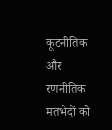कूटनीतिक और रणनीतिक मतभेदों को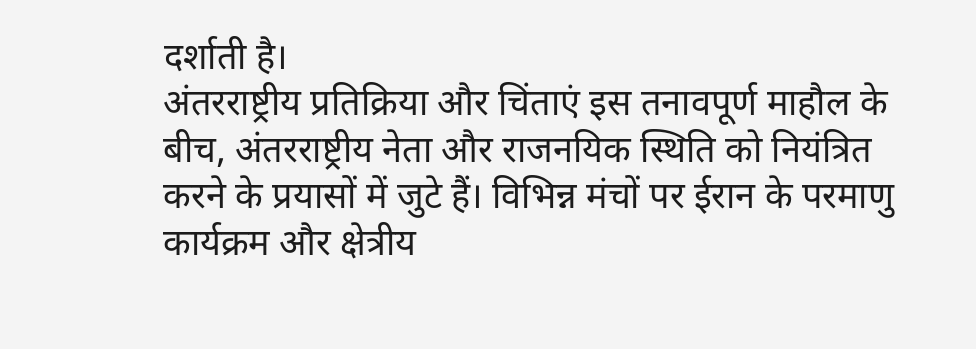दर्शाती है।
अंतरराष्ट्रीय प्रतिक्रिया और चिंताएं इस तनावपूर्ण माहौल के बीच, अंतरराष्ट्रीय नेता और राजनयिक स्थिति को नियंत्रित करने के प्रयासों में जुटे हैं। विभिन्न मंचों पर ईरान के परमाणु कार्यक्रम और क्षेत्रीय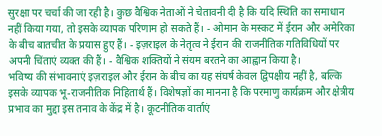सुरक्षा पर चर्चा की जा रही है। कुछ वैश्विक नेताओं ने चेतावनी दी है कि यदि स्थिति का समाधान नहीं किया गया, तो इसके व्यापक परिणाम हो सकते हैं। - ओमान के मस्कट में ईरान और अमेरिका के बीच बातचीत के प्रयास हुए हैं। - इज़राइल के नेतृत्व ने ईरान की राजनीतिक गतिविधियों पर अपनी चिंताएं व्यक्त की हैं। - वैश्विक शक्तियों ने संयम बरतने का आह्वान किया है।
भविष्य की संभावनाएं इज़राइल और ईरान के बीच का यह संघर्ष केवल द्विपक्षीय नहीं है, बल्कि इसके व्यापक भू-राजनीतिक निहितार्थ हैं। विशेषज्ञों का मानना है कि परमाणु कार्यक्रम और क्षेत्रीय प्रभाव का मुद्दा इस तनाव के केंद्र में है। कूटनीतिक वार्ताएं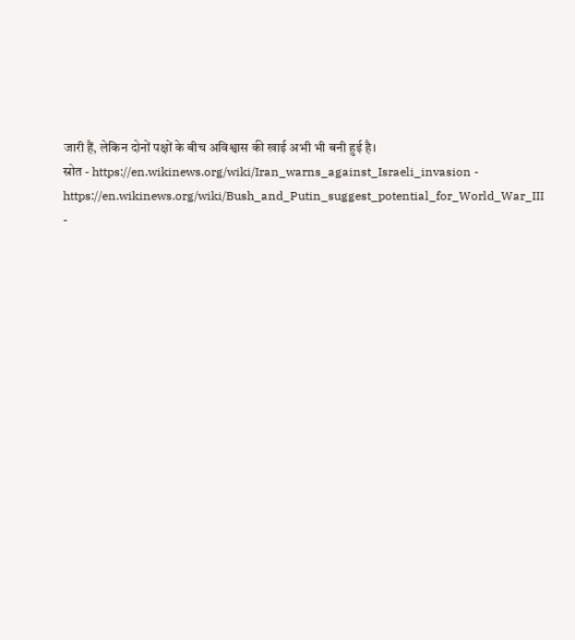जारी हैं, लेकिन दोनों पक्षों के बीच अविश्वास की खाई अभी भी बनी हुई है।
स्रोत - https://en.wikinews.org/wiki/Iran_warns_against_Israeli_invasion - https://en.wikinews.org/wiki/Bush_and_Putin_suggest_potential_for_World_War_III -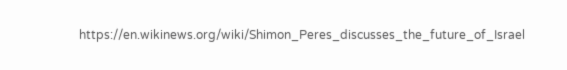https://en.wikinews.org/wiki/Shimon_Peres_discusses_the_future_of_Israel